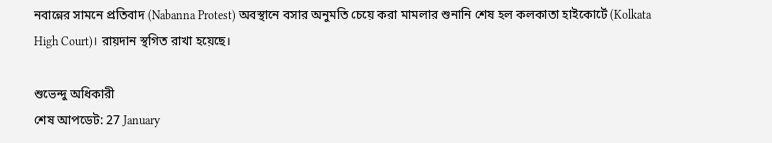নবান্নের সামনে প্রতিবাদ (Nabanna Protest) অবস্থানে বসার অনুমতি চেয়ে করা মামলার শুনানি শেষ হল কলকাতা হাইকোর্টে (Kolkata High Court)। রায়দান স্থগিত রাখা হয়েছে।

শুভেন্দু অধিকারী
শেষ আপডেট: 27 January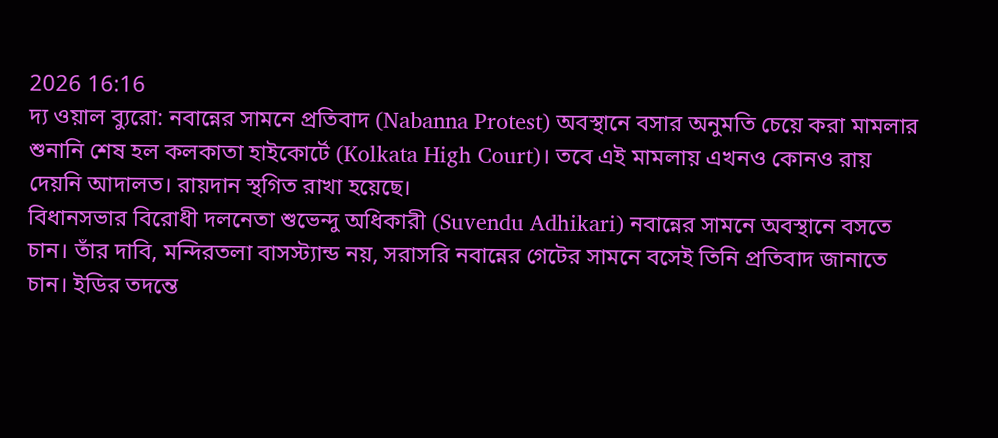2026 16:16
দ্য ওয়াল ব্যুরো: নবান্নের সামনে প্রতিবাদ (Nabanna Protest) অবস্থানে বসার অনুমতি চেয়ে করা মামলার শুনানি শেষ হল কলকাতা হাইকোর্টে (Kolkata High Court)। তবে এই মামলায় এখনও কোনও রায় দেয়নি আদালত। রায়দান স্থগিত রাখা হয়েছে।
বিধানসভার বিরোধী দলনেতা শুভেন্দু অধিকারী (Suvendu Adhikari) নবান্নের সামনে অবস্থানে বসতে চান। তাঁর দাবি, মন্দিরতলা বাসস্ট্যান্ড নয়, সরাসরি নবান্নের গেটের সামনে বসেই তিনি প্রতিবাদ জানাতে চান। ইডির তদন্তে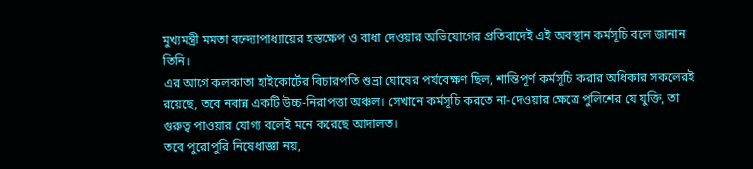মুখ্যমন্ত্রী মমতা বন্দ্যোপাধ্যায়ের হস্তক্ষেপ ও বাধা দেওয়ার অভিযোগের প্রতিবাদেই এই অবস্থান কর্মসূচি বলে জানান তিনি।
এর আগে কলকাতা হাইকোর্টের বিচারপতি শুভ্রা ঘোষের পর্যবেক্ষণ ছিল, শান্তিপূর্ণ কর্মসূচি করার অধিকার সকলেরই রয়েছে, তবে নবান্ন একটি উচ্চ-নিরাপত্তা অঞ্চল। সেখানে কর্মসূচি করতে না-দেওয়ার ক্ষেত্রে পুলিশের যে যুক্তি, তা গুরুত্ব পাওয়ার যোগ্য বলেই মনে করেছে আদালত।
তবে পুরোপুরি নিষেধাজ্ঞা নয়,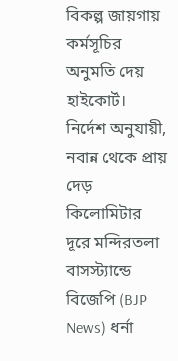বিকল্প জায়গায় কর্মসূচির অনুমতি দেয় হাইকোর্ট। নির্দেশ অনুযায়ী, নবান্ন থেকে প্রায় দেড় কিলোমিটার দূরে মন্দিরতলা বাসস্ট্যান্ডে বিজেপি (BJP News) ধর্না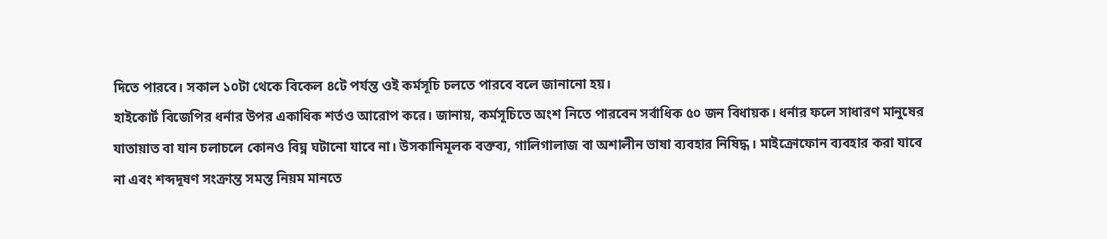দিতে পারবে। সকাল ১০টা থেকে বিকেল ৪টে পর্যন্ত ওই কর্মসূচি চলতে পারবে বলে জানানো হয়।
হাইকোর্ট বিজেপির ধর্নার উপর একাধিক শর্তও আরোপ করে। জানায়, কর্মসূচিতে অংশ নিতে পারবেন সর্বাধিক ৫০ জন বিধায়ক। ধর্নার ফলে সাধারণ মানুষের যাতায়াত বা যান চলাচলে কোনও বিঘ্ন ঘটানো যাবে না। উসকানিমূলক বক্তব্য, গালিগালাজ বা অশালীন ভাষা ব্যবহার নিষিদ্ধ। মাইক্রোফোন ব্যবহার করা যাবে না এবং শব্দদূষণ সংক্রান্ত সমস্ত নিয়ম মানতে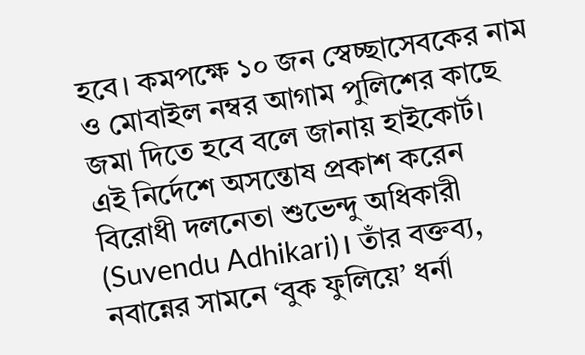হবে। কমপক্ষে ১০ জন স্বেচ্ছাসেবকের নাম ও মোবাইল নম্বর আগাম পুলিশের কাছে জমা দিতে হবে বলে জানায় হাইকোর্ট।
এই নির্দেশে অসন্তোষ প্রকাশ করেন বিরোধী দলনেতা শুভেন্দু অধিকারী (Suvendu Adhikari)। তাঁর বক্তব্য, নবান্নের সামনে ‘বুক ফুলিয়ে’ ধর্না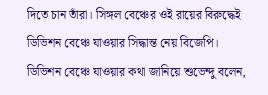দিতে চান তাঁরা। সিঙ্গল বেঞ্চের ওই রায়ের বিরুদ্ধেই ডিভিশন বেঞ্চে যাওয়ার সিদ্ধান্ত নেয় বিজেপি।
ডিভিশন বেঞ্চে যাওয়ার কথা জানিয়ে শুভেন্দু বলেন,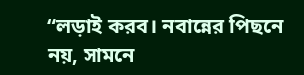“লড়াই করব। নবান্নের পিছনে নয়, সামনে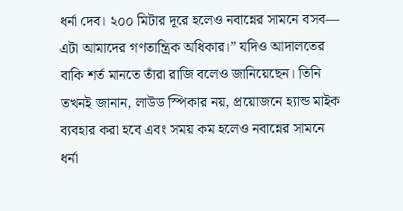ধর্না দেব। ২০০ মিটার দূরে হলেও নবান্নের সামনে বসব— এটা আমাদের গণতান্ত্রিক অধিকার।” যদিও আদালতের বাকি শর্ত মানতে তাঁরা রাজি বলেও জানিয়েছেন। তিনি তখনই জানান, লাউড স্পিকার নয়, প্রয়োজনে হ্যান্ড মাইক ব্যবহার করা হবে এবং সময় কম হলেও নবান্নের সামনে ধর্না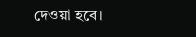দেওয়া হবে।